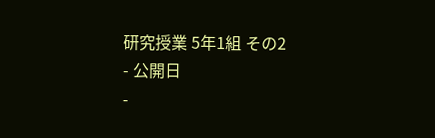研究授業 5年1組 その2
- 公開日
-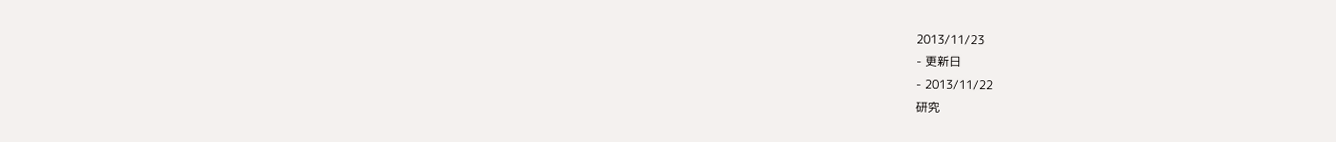2013/11/23
- 更新日
- 2013/11/22
研究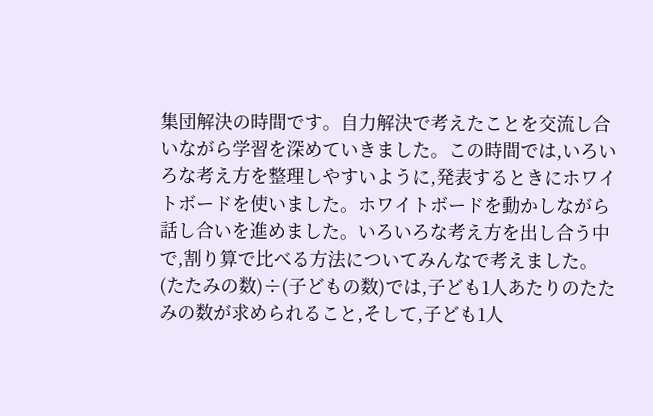集団解決の時間です。自力解決で考えたことを交流し合いながら学習を深めていきました。この時間では,いろいろな考え方を整理しやすいように,発表するときにホワイトボードを使いました。ホワイトボードを動かしながら話し合いを進めました。いろいろな考え方を出し合う中で,割り算で比べる方法についてみんなで考えました。(たたみの数)÷(子どもの数)では,子ども1人あたりのたたみの数が求められること,そして,子ども1人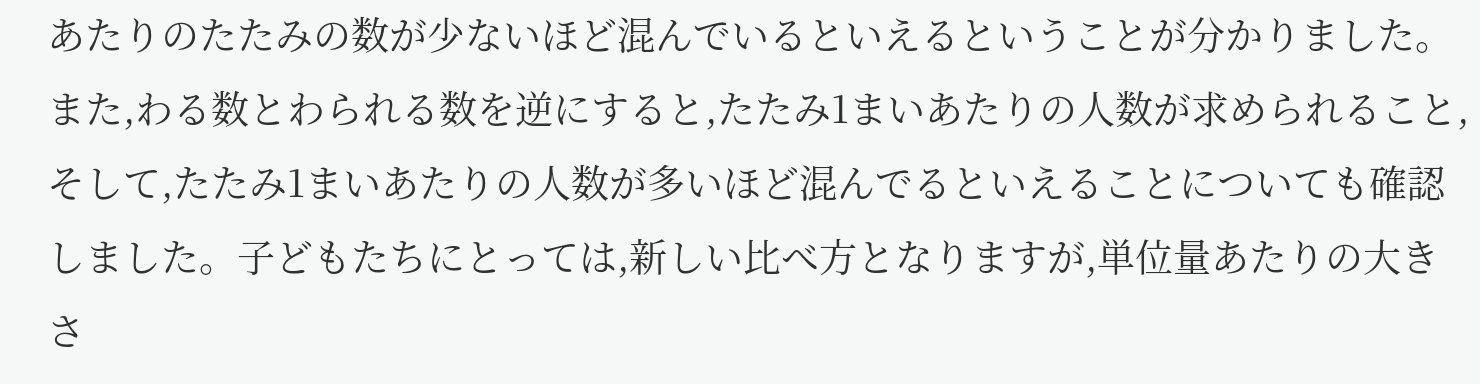あたりのたたみの数が少ないほど混んでいるといえるということが分かりました。また,わる数とわられる数を逆にすると,たたみ1まいあたりの人数が求められること,そして,たたみ1まいあたりの人数が多いほど混んでるといえることについても確認しました。子どもたちにとっては,新しい比べ方となりますが,単位量あたりの大きさ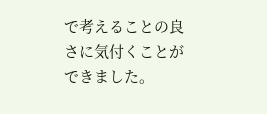で考えることの良さに気付くことができました。